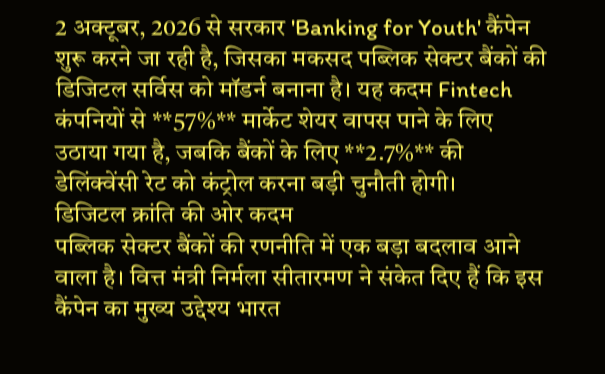2 अक्टूबर, 2026 से सरकार 'Banking for Youth' कैंपेन शुरू करने जा रही है, जिसका मकसद पब्लिक सेक्टर बैंकों की डिजिटल सर्विस को मॉडर्न बनाना है। यह कदम Fintech कंपनियों से **57%** मार्केट शेयर वापस पाने के लिए उठाया गया है, जबकि बैंकों के लिए **2.7%** की डेलिंक्वेंसी रेट को कंट्रोल करना बड़ी चुनौती होगी।
डिजिटल क्रांति की ओर कदम
पब्लिक सेक्टर बैंकों की रणनीति में एक बड़ा बदलाव आने वाला है। वित्त मंत्री निर्मला सीतारमण ने संकेत दिए हैं कि इस कैंपेन का मुख्य उद्देश्य भारत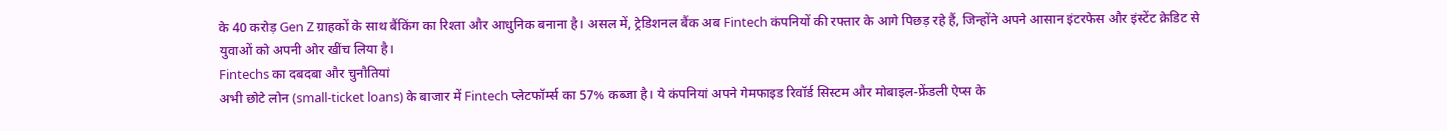के 40 करोड़ Gen Z ग्राहकों के साथ बैंकिंग का रिश्ता और आधुनिक बनाना है। असल में, ट्रेडिशनल बैंक अब Fintech कंपनियों की रफ्तार के आगे पिछड़ रहे हैं, जिन्होंने अपने आसान इंटरफेस और इंस्टेंट क्रेडिट से युवाओं को अपनी ओर खींच लिया है।
Fintechs का दबदबा और चुनौतियां
अभी छोटे लोन (small-ticket loans) के बाजार में Fintech प्लेटफॉर्म्स का 57% कब्जा है। ये कंपनियां अपने गेमफाइड रिवॉर्ड सिस्टम और मोबाइल-फ्रेंडली ऐप्स के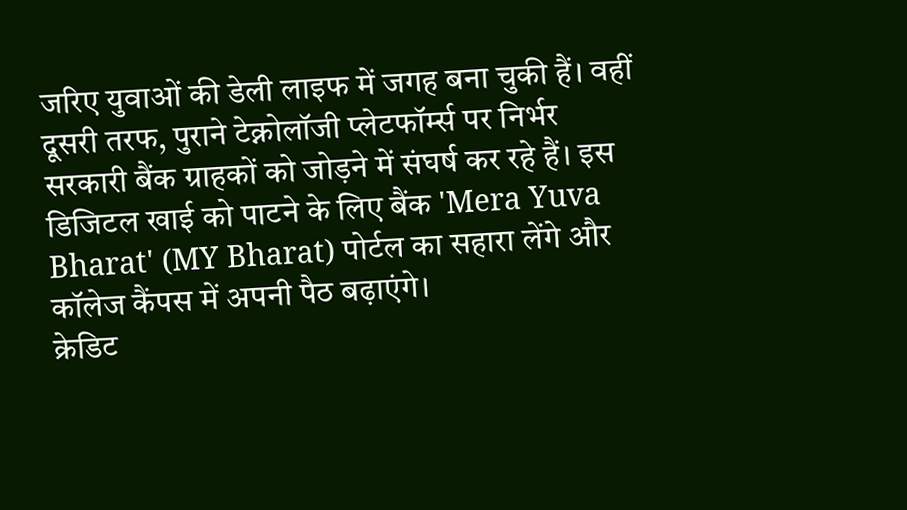जरिए युवाओं की डेली लाइफ में जगह बना चुकी हैं। वहीं दूसरी तरफ, पुराने टेक्नोलॉजी प्लेटफॉर्म्स पर निर्भर सरकारी बैंक ग्राहकों को जोड़ने में संघर्ष कर रहे हैं। इस डिजिटल खाई को पाटने के लिए बैंक 'Mera Yuva Bharat' (MY Bharat) पोर्टल का सहारा लेंगे और कॉलेज कैंपस में अपनी पैठ बढ़ाएंगे।
क्रेडिट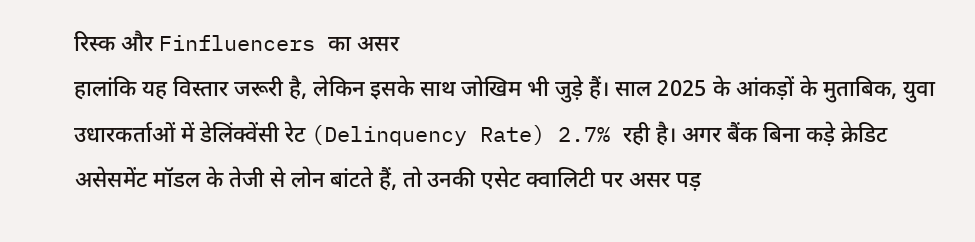रिस्क और Finfluencers का असर
हालांकि यह विस्तार जरूरी है, लेकिन इसके साथ जोखिम भी जुड़े हैं। साल 2025 के आंकड़ों के मुताबिक, युवा उधारकर्ताओं में डेलिंक्वेंसी रेट (Delinquency Rate) 2.7% रही है। अगर बैंक बिना कड़े क्रेडिट असेसमेंट मॉडल के तेजी से लोन बांटते हैं, तो उनकी एसेट क्वालिटी पर असर पड़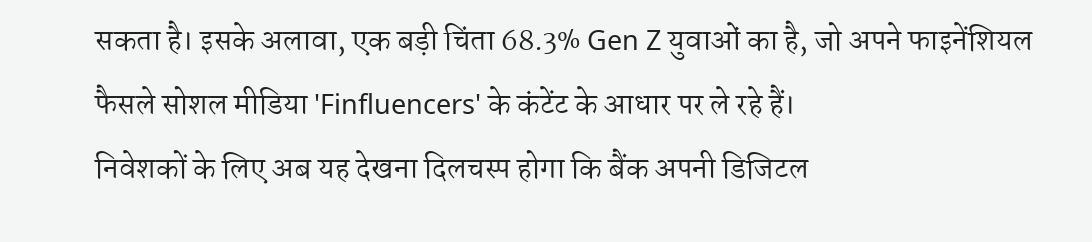सकता है। इसके अलावा, एक बड़ी चिंता 68.3% Gen Z युवाओं का है, जो अपने फाइनेंशियल फैसले सोशल मीडिया 'Finfluencers' के कंटेंट के आधार पर ले रहे हैं।
निवेशकों के लिए अब यह देखना दिलचस्प होगा कि बैंक अपनी डिजिटल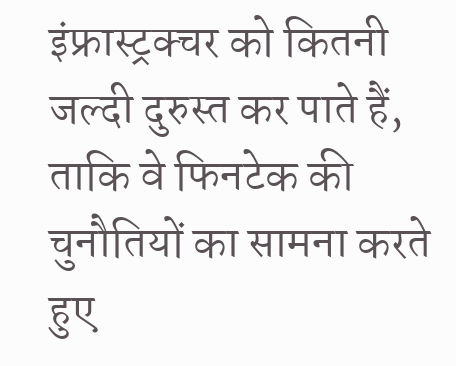इंफ्रास्ट्रक्चर को कितनी जल्दी दुरुस्त कर पाते हैं, ताकि वे फिनटेक की चुनौतियों का सामना करते हुए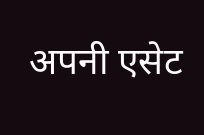अपनी एसेट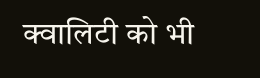क्वालिटी को भी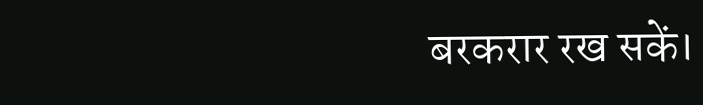बरकरार रख सकें।